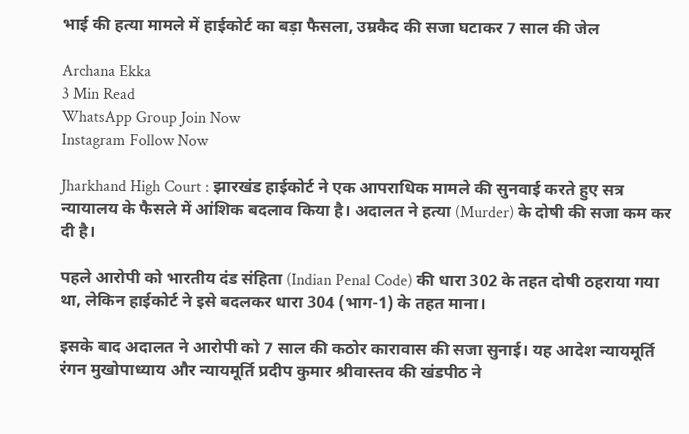भाई की हत्या मामले में हाईकोर्ट का बड़ा फैसला, उम्रकैद की सजा घटाकर 7 साल की जेल

Archana Ekka
3 Min Read
WhatsApp Group Join Now
Instagram Follow Now

Jharkhand High Court : झारखंड हाईकोर्ट ने एक आपराधिक मामले की सुनवाई करते हुए सत्र न्यायालय के फैसले में आंशिक बदलाव किया है। अदालत ने हत्या (Murder) के दोषी की सजा कम कर दी है।

पहले आरोपी को भारतीय दंड संहिता (Indian Penal Code) की धारा 302 के तहत दोषी ठहराया गया था, लेकिन हाईकोर्ट ने इसे बदलकर धारा 304 (भाग-1) के तहत माना।

इसके बाद अदालत ने आरोपी को 7 साल की कठोर कारावास की सजा सुनाई। यह आदेश न्यायमूर्ति रंगन मुखोपाध्याय और न्यायमूर्ति प्रदीप कुमार श्रीवास्तव की खंडपीठ ने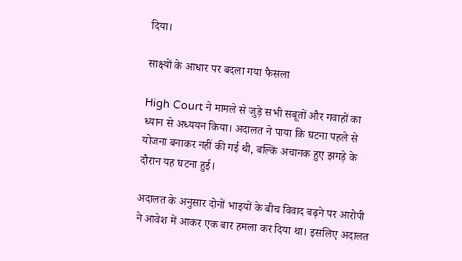दिया।

साक्ष्यों के आधार पर बदला गया फैसला

High Court ने मामले से जुड़े सभी सबूतों और गवाहों का ध्यान से अध्ययन किया। अदालत ने पाया कि घटना पहले से योजना बनाकर नहीं की गई थी, बल्कि अचानक हुए झगड़े के दौरान यह घटना हुई।

अदालत के अनुसार दोनों भाइयों के बीच विवाद बढ़ने पर आरोपी ने आवेश में आकर एक बार हमला कर दिया था। इसलिए अदालत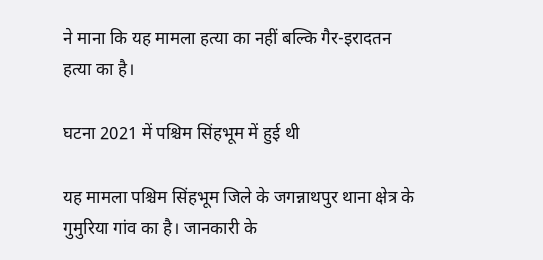ने माना कि यह मामला हत्या का नहीं बल्कि गैर-इरादतन हत्या का है।

घटना 2021 में पश्चिम सिंहभूम में हुई थी

यह मामला पश्चिम सिंहभूम जिले के जगन्नाथपुर थाना क्षेत्र के गुमुरिया गांव का है। जानकारी के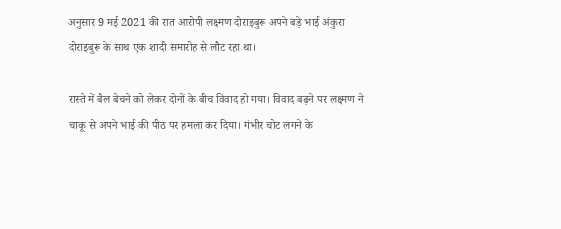अनुसार 9 मई 2021 की रात आरोपी लक्ष्मण दोराइबुरू अपने बड़े भाई अंकुरा दोराइबुरू के साथ एक शादी समारोह से लौट रहा था।

रास्ते में बैल बेचने को लेकर दोनों के बीच विवाद हो गया। विवाद बढ़ने पर लक्ष्मण ने चाकू से अपने भाई की पीठ पर हमला कर दिया। गंभीर चोट लगने के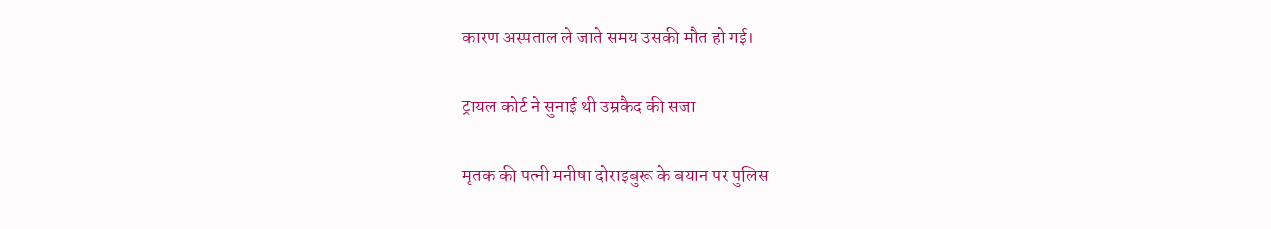कारण अस्पताल ले जाते समय उसकी मौत हो गई।

ट्रायल कोर्ट ने सुनाई थी उम्रकैद की सजा

मृतक की पत्नी मनीषा दोराइबुरू के बयान पर पुलिस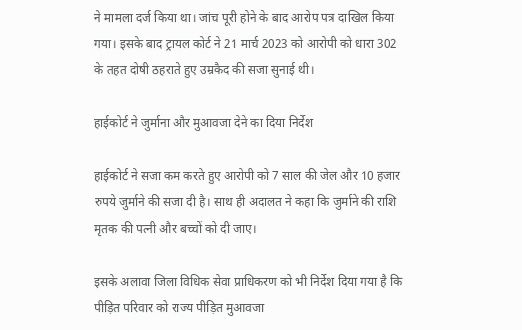ने मामला दर्ज किया था। जांच पूरी होने के बाद आरोप पत्र दाखिल किया गया। इसके बाद ट्रायल कोर्ट ने 21 मार्च 2023 को आरोपी को धारा 302 के तहत दोषी ठहराते हुए उम्रकैद की सजा सुनाई थी।

हाईकोर्ट ने जुर्माना और मुआवजा देने का दिया निर्देश

हाईकोर्ट ने सजा कम करते हुए आरोपी को 7 साल की जेल और 10 हजार रुपये जुर्माने की सजा दी है। साथ ही अदालत ने कहा कि जुर्माने की राशि मृतक की पत्नी और बच्चों को दी जाए।

इसके अलावा जिला विधिक सेवा प्राधिकरण को भी निर्देश दिया गया है कि पीड़ित परिवार को राज्य पीड़ित मुआवजा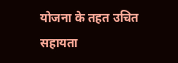योजना के तहत उचित सहायता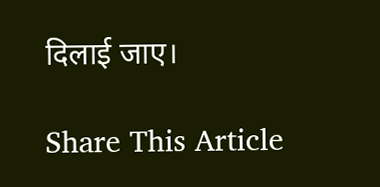दिलाई जाए।

Share This Article